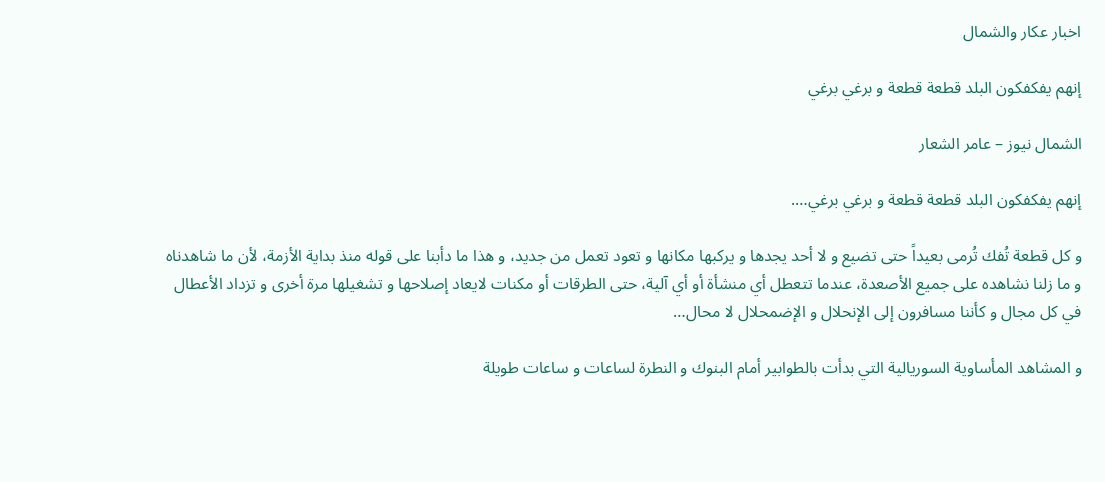اخبار عكار والشمال

إنهم يفكفكون البلد قطعة قطعة و برغي برغي

الشمال نيوز – عامر الشعار

إنهم يفكفكون البلد قطعة قطعة و برغي برغي….

و كل قطعة تُفك تُرمى بعيداً حتى تضيع و لا أحد يجدها و يركبها مكانها و تعود تعمل من جديد، و هذا ما دأبنا على قوله منذ بداية الأزمة، لأن ما شاهدناه و ما زلنا نشاهده على جميع الأصعدة، عندما تتعطل أي منشأة أو أي آلية، حتى الطرقات أو مكنات لايعاد إصلاحها و تشغيلها مرة أخرى و تزداد الأعطال في كل مجال و كأننا مسافرون إلى الإنحلال و الإضمحلال لا محال…

و المشاهد المأساوية السوريالية التي بدأت بالطوابير أمام البنوك و النطرة لساعات و ساعات طويلة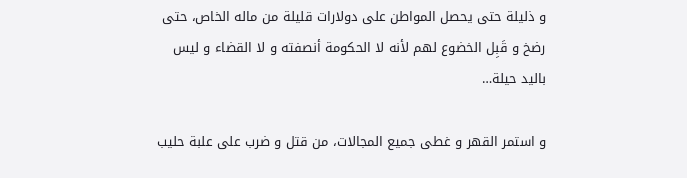و ذليلة حتى يحصل المواطن على دولارات قليلة من ماله الخاص، حتى رضخ و قَبِل الخضوع لهم لأنه لا الحكومة أنصفته و لا القضاء و ليس باليد حيلة…

و استمر القهر و غطى جميع المجالات، من قتل و ضرب على علبة حليب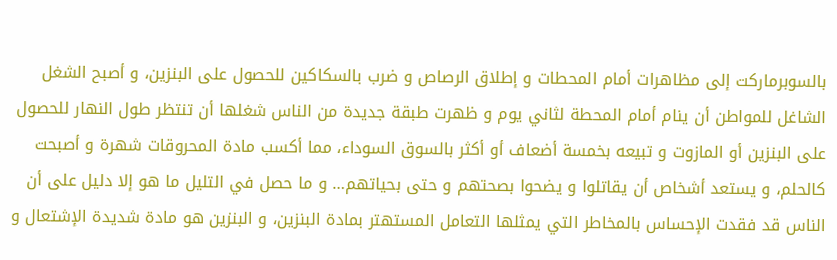بالسوبرماركت إلى مظاهرات أمام المحطات و إطلاق الرصاص و ضرب بالسكاكين للحصول على البنزين، و أصبح الشغل الشاغل للمواطن أن ينام أمام المحطة لثاني يوم و ظهرت طبقة جديدة من الناس شغلها أن تنتظر طول النهار للحصول على البنزين أو المازوت و تبيعه بخمسة أضعاف أو أكثر بالسوق السوداء، مما أكسب مادة المحروقات شهرة و أصبحت كالحلم، و يستعد أشخاص أن يقاتلوا و يضحوا بصحتهم و حتى بحياتهم… و ما حصل في التليل ما هو إلا دليل على أن الناس قد فقدت الإحساس بالمخاطر التي يمثلها التعامل المستهتر بمادة البنزين، و البنزين هو مادة شديدة الإشتعال و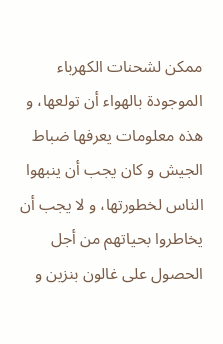ممكن لشحنات الكهرباء الموجودة بالهواء أن تولعها، و هذه معلومات يعرفها ضباط الجيش و كان يجب أن ينبهوا الناس لخطورتها، و لا يجب أن يخاطروا بحياتهم من أجل الحصول على غالون بنزين و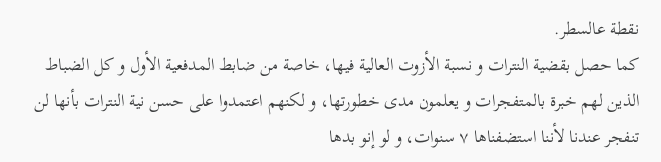نقطة عالسطر.
كما حصل بقضية النترات و نسبة الأزوت العالية فيها، خاصة من ضابط المدفعية الأول و كل الضباط الذين لهم خبرة بالمتفجرات و يعلمون مدى خطورتها، و لكنهم اعتمدوا على حسن نية النترات بأنها لن تنفجر عندنا لأننا استضفناها ٧ سنوات، و لو إنو بدها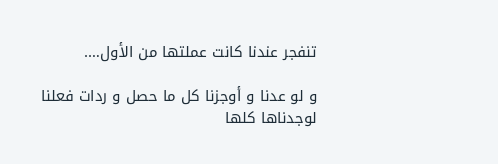تنفجر عندنا كانت عملتها من الأول….

و لو عدنا و أوجزنا كل ما حصل و ردات فعلنا لوجدناها كلها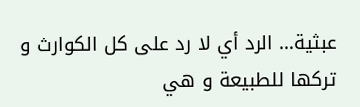عبثية… الرد أي لا رد على كل الكوارث و تركها للطبيعة و هي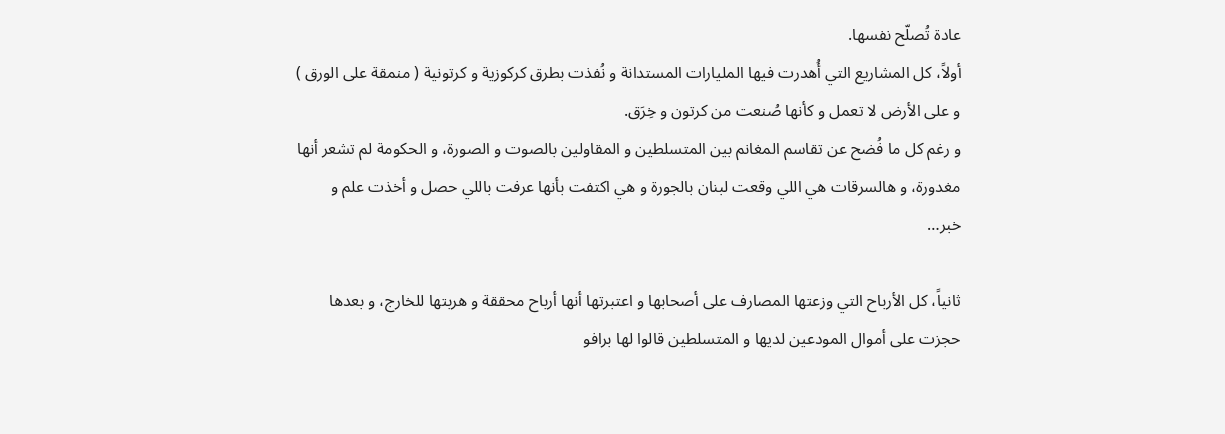عادة تُصلّح نفسها.
أولاً، كل المشاريع التي أُهدرت فيها المليارات المستدانة و نُفذت بطرق كركوزية و كرتونية ( منمقة على الورق ) و على الأرض لا تعمل و كأنها صُنعت من كرتون و خِرَق.
و رغم كل ما فُضح عن تقاسم المغانم بين المتسلطين و المقاولين بالصوت و الصورة، و الحكومة لم تشعر أنها مغدورة، و هالسرقات هي اللي وقعت لبنان بالجورة و هي اكتفت بأنها عرفت باللي حصل و أخذت علم و خبر…

ثانياً، كل الأرباح التي وزعتها المصارف على أصحابها و اعتبرتها أنها أرباح محققة و هربتها للخارج، و بعدها حجزت على أموال المودعين لديها و المتسلطين قالوا لها برافو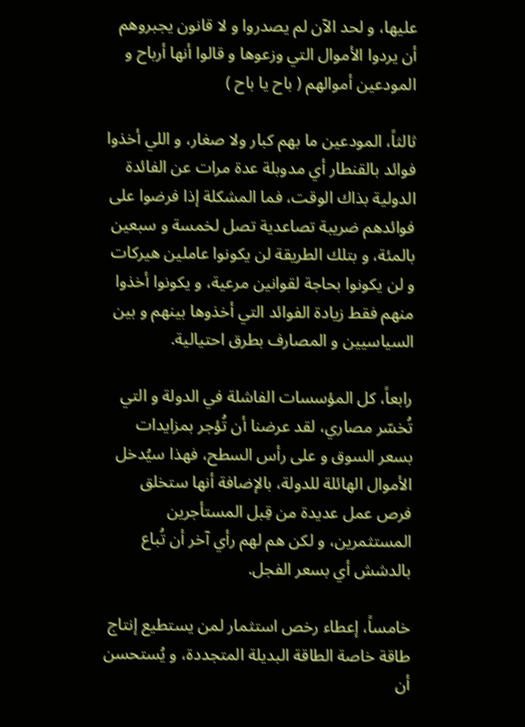عليها، و لحد الآن لم يصدروا و لا قانون يجبروهم أن يردوا الأموال التي وزعوها و قالوا أنها أرباح و المودعين أموالهم ( باح يا باح )

ثالثاً، المودعين ما بهم كبار ولا صغار، و اللي أخذوا فوائد بالقنطار أي مدوبلة عدة مرات عن الفائدة الدولية بذاك الوقت، فما المشكلة إذا فرضوا على فوائدهم ضريبة تصاعدية تصل لخمسة و سبعين بالمئة، و بتلك الطريقة لن يكونوا عاملين هيركات و لن يكونوا بحاجة لقوانين مرعية، و يكونوا أخذوا منهم فقط زيادة الفوائد التي أخذوها بينهم و بين السياسيين و المصارف بطرق احتيالية.

رابعاً، كل المؤسسات الفاشلة في الدولة و التي تُخسّر مصاري، لقد عرضنا أن تُؤجر بمزايدات بسعر السوق و على رأس السطح، فهذا سيُدخل الأموال الهائلة للدولة، بالإضافة أنها ستخلق فرص عمل عديدة من قِبل المستأجرين المستثمرين، و لكن هم لهم رأي آخر أن تُباع بالدشش أي بسعر الفجل.

خامساً، إعطاء رخص استثمار لمن يستطيع إنتاج طاقة خاصة الطاقة البديلة المتجددة، و يُستحسن أن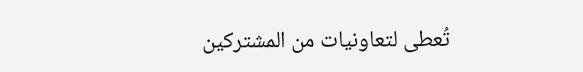تُعطى لتعاونيات من المشتركين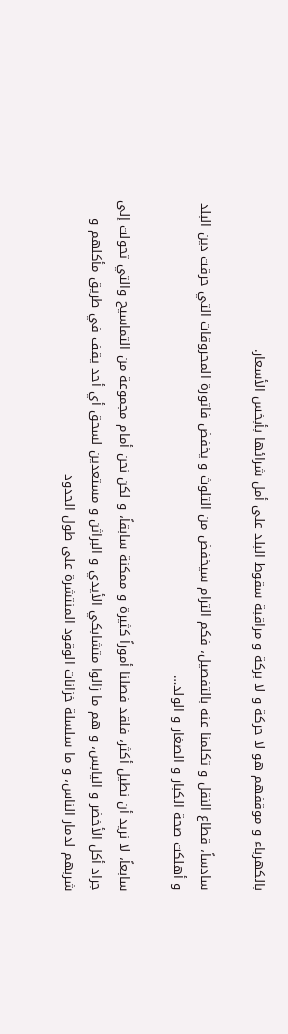بالكهرباء و موقفهم هو لا حركة و لا بركة و مراقبة سقوط البلد على أمل شرائها بأبخس الأسعار.

سادساً، قطاع النقل و تكلمنا عنه بالتفصيل، فكم الترام سيخفض من التلوث و يخفض فاتورة المحروقات التي حرقت دين البلد و أهلكت صحة الكبار و الصغار و الولد…

سابعاً، لا نريد أن نطيل أكثر، فلقد فصلنا أموراً كثيرة و ممكنة سابقاً، و لكن نحن أمام مجموعة من التماسيح والتي تحولت إلى جراد أكل الأخضر و اليابس، و هم ما زالوا متشابكي الأيدي و البراثن و مستعدين لسحق أي أحد يقف في طريق مأكلهم و شربهم لدمار الناس، و ما سلسلة خزانات الوقود المنتشرة على طول الحدود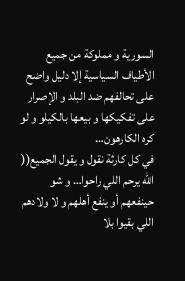السورية و مملوكة من جميع الأطياف السياسية إلا دليل واضح على تحالفهم ضد البلد و الإصرار على تفكيكها و بيعها بالكيلو و لو كره الكارهون…
في كل كارثة نقول و يقول الجميع(( الله يرحم اللي راحوا… و شو حينفعهم أو ينفع أهلهم و لا ولادهم اللي بقيوا بلا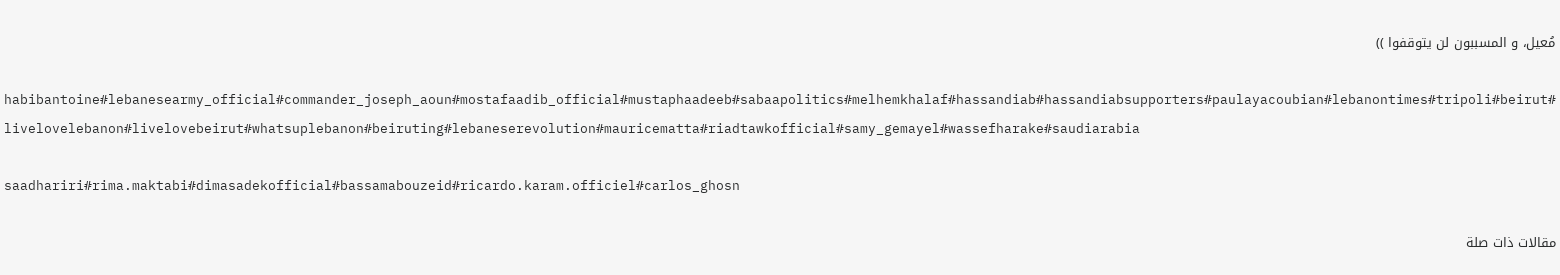مُعيل، و المسببون لن يتوقفوا ))

habibantoine#lebanesearmy_official#commander_joseph_aoun#mostafaadib_official#mustaphaadeeb#sabaapolitics#melhemkhalaf#hassandiab#hassandiabsupporters#paulayacoubian#lebanontimes#tripoli#beirut#livelovelebanon#livelovebeirut#whatsuplebanon#beiruting#lebaneserevolution#mauricematta#riadtawkofficial#samy_gemayel#wassefharake#saudiarabia

saadhariri#rima.maktabi#dimasadekofficial#bassamabouzeid#ricardo.karam.officiel#carlos_ghosn

مقالات ذات صلة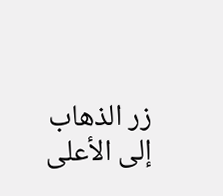زر الذهاب إلى الأعلى